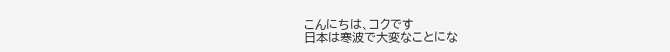こんにちは、コクです
日本は寒波で大変なことにな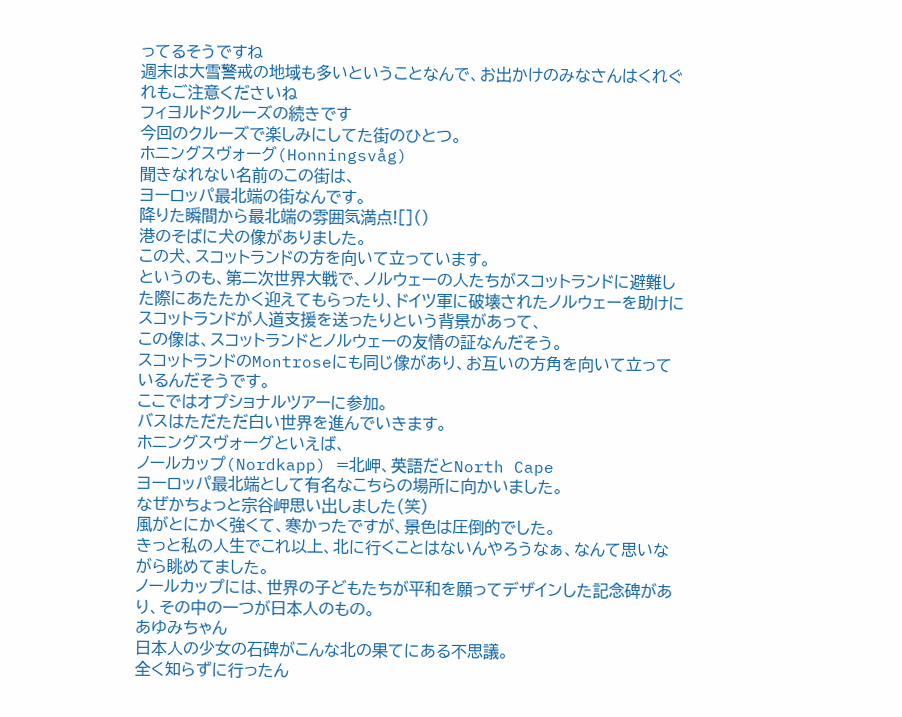ってるそうですね
週末は大雪警戒の地域も多いということなんで、お出かけのみなさんはくれぐれもご注意くださいね
フィヨルドクルーズの続きです
今回のクルーズで楽しみにしてた街のひとつ。
ホニングスヴォーグ(Honningsvåg)
聞きなれない名前のこの街は、
ヨーロッパ最北端の街なんです。
降りた瞬間から最北端の雰囲気満点![]()
港のそばに犬の像がありました。
この犬、スコットランドの方を向いて立っています。
というのも、第二次世界大戦で、ノルウェーの人たちがスコットランドに避難した際にあたたかく迎えてもらったり、ドイツ軍に破壊されたノルウェーを助けにスコットランドが人道支援を送ったりという背景があって、
この像は、スコットランドとノルウェーの友情の証なんだそう。
スコットランドのMontroseにも同じ像があり、お互いの方角を向いて立っているんだそうです。
ここではオプショナルツアーに参加。
バスはただただ白い世界を進んでいきます。
ホニングスヴォーグといえば、
ノールカップ(Nordkapp) =北岬、英語だとNorth Cape
ヨーロッパ最北端として有名なこちらの場所に向かいました。
なぜかちょっと宗谷岬思い出しました(笑)
風がとにかく強くて、寒かったですが、景色は圧倒的でした。
きっと私の人生でこれ以上、北に行くことはないんやろうなぁ、なんて思いながら眺めてました。
ノールカップには、世界の子どもたちが平和を願ってデザインした記念碑があり、その中の一つが日本人のもの。
あゆみちゃん
日本人の少女の石碑がこんな北の果てにある不思議。
全く知らずに行ったん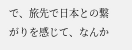で、旅先で日本との繋がりを感じて、なんか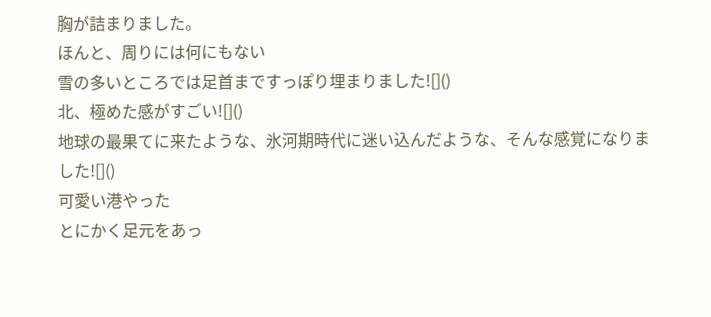胸が詰まりました。
ほんと、周りには何にもない
雪の多いところでは足首まですっぽり埋まりました![]()
北、極めた感がすごい![]()
地球の最果てに来たような、氷河期時代に迷い込んだような、そんな感覚になりました![]()
可愛い港やった
とにかく足元をあっ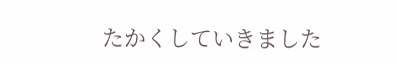たかくしていきました